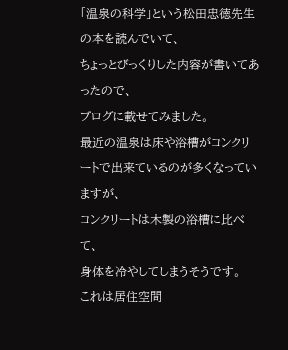「温泉の科学」という松田忠徳先生の本を読んでいて、
ちょっとびっくりした内容が書いてあったので、
ブログに載せてみました。
最近の温泉は床や浴槽がコンクリートで出来ているのが多くなっていますが、
コンクリートは木製の浴槽に比べて、
身体を冷やしてしまうそうです。
これは居住空間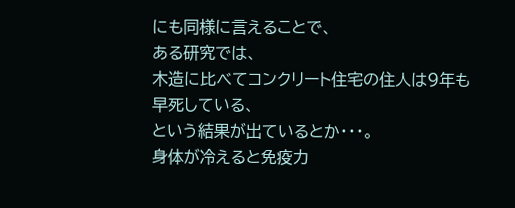にも同様に言えることで、
ある研究では、
木造に比べてコンクリート住宅の住人は9年も早死している、
という結果が出ているとか・・・。
身体が冷えると免疫力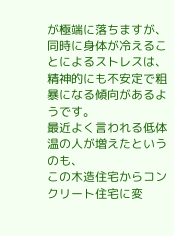が極端に落ちますが、
同時に身体が冷えることによるストレスは、精神的にも不安定で粗暴になる傾向があるようです。
最近よく言われる低体温の人が増えたというのも、
この木造住宅からコンクリート住宅に変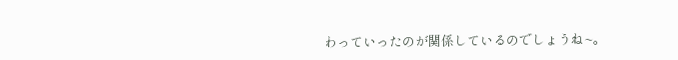わっていったのが関係しているのでしょうね~。